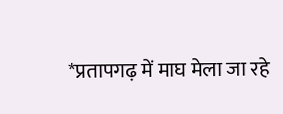*प्रतापगढ़ में माघ मेला जा रहे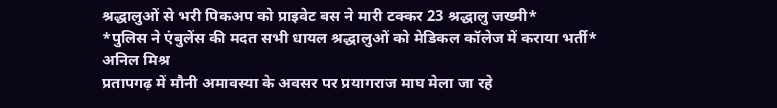श्रद्धालुओं से भरी पिकअप को प्राइवेट बस ने मारी टक्कर 23 श्रद्धालु जख्मी*
*पुलिस ने एंबुलेंस की मदत सभी धायल श्रद्धालुओं को मेडिकल कॉलेज में कराया भर्ती*
अनिल मिश्र
प्रतापगढ़ में मौनी अमावस्या के अवसर पर प्रयागराज माघ मेला जा रहे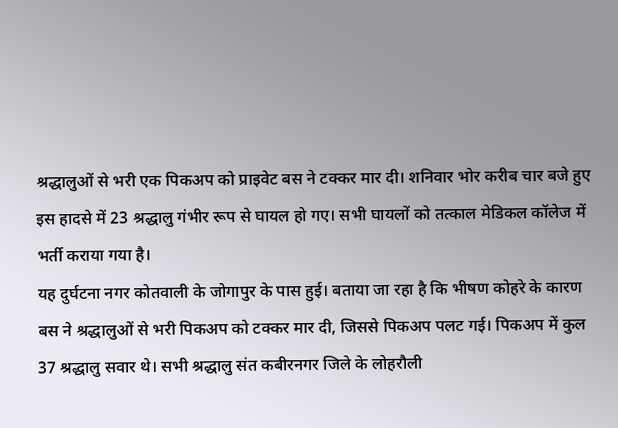श्रद्धालुओं से भरी एक पिकअप को प्राइवेट बस ने टक्कर मार दी। शनिवार भोर करीब चार बजे हुए इस हादसे में 23 श्रद्धालु गंभीर रूप से घायल हो गए। सभी घायलों को तत्काल मेडिकल कॉलेज में भर्ती कराया गया है।
यह दुर्घटना नगर कोतवाली के जोगापुर के पास हुई। बताया जा रहा है कि भीषण कोहरे के कारण बस ने श्रद्धालुओं से भरी पिकअप को टक्कर मार दी, जिससे पिकअप पलट गई। पिकअप में कुल 37 श्रद्धालु सवार थे। सभी श्रद्धालु संत कबीरनगर जिले के लोहरौली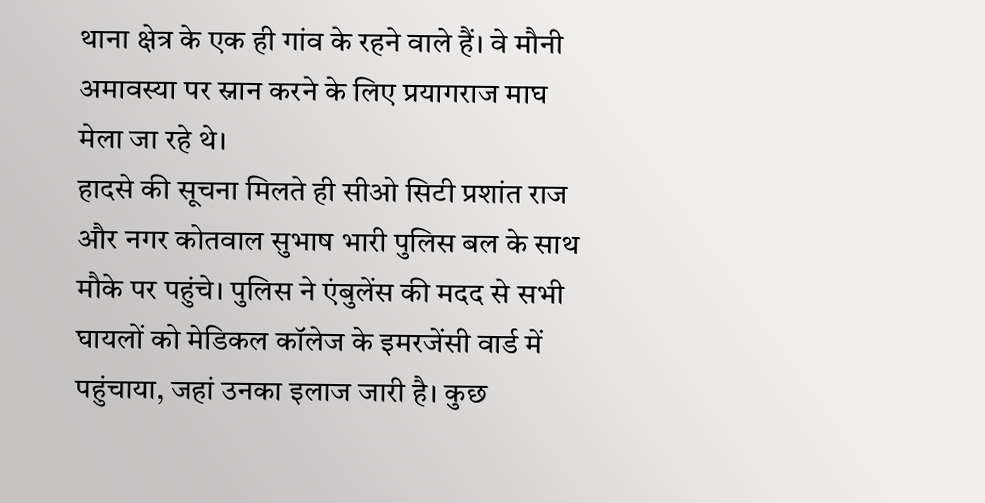थाना क्षेत्र के एक ही गांव के रहने वाले हैं। वे मौनी अमावस्या पर स्नान करने के लिए प्रयागराज माघ मेला जा रहे थे।
हादसे की सूचना मिलते ही सीओ सिटी प्रशांत राज और नगर कोतवाल सुभाष भारी पुलिस बल के साथ मौके पर पहुंचे। पुलिस ने एंबुलेंस की मदद से सभी घायलों को मेडिकल कॉलेज के इमरजेंसी वार्ड में पहुंचाया, जहां उनका इलाज जारी है। कुछ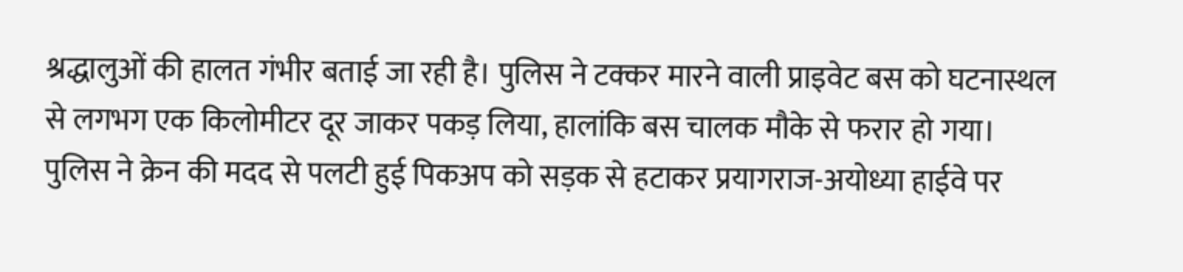श्रद्धालुओं की हालत गंभीर बताई जा रही है। पुलिस ने टक्कर मारने वाली प्राइवेट बस को घटनास्थल से लगभग एक किलोमीटर दूर जाकर पकड़ लिया, हालांकि बस चालक मौके से फरार हो गया। पुलिस ने क्रेन की मदद से पलटी हुई पिकअप को सड़क से हटाकर प्रयागराज-अयोध्या हाईवे पर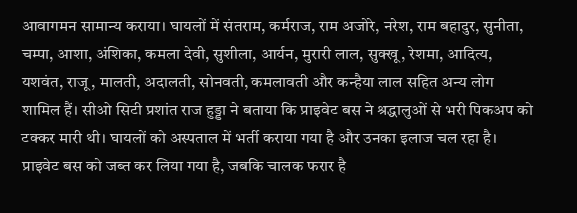आवागमन सामान्य कराया। घायलों में संतराम, कर्मराज, राम अजोरे, नरेश, राम बहादुर, सुनीता, चम्पा, आशा, अंशिका, कमला देवी, सुशीला, आर्यन, मुरारी लाल, सुक्खू, रेशमा, आदित्य, यशवंत, राजू, मालती, अदालती, सोनवती, कमलावती और कन्हैया लाल सहित अन्य लोग शामिल हैं। सीओ सिटी प्रशांत राज हुड्डा ने बताया कि प्राइवेट बस ने श्रद्धालुओं से भरी पिकअप को टक्कर मारी थी। घायलों को अस्पताल में भर्ती कराया गया है और उनका इलाज चल रहा है। प्राइवेट बस को जब्त कर लिया गया है, जबकि चालक फरार है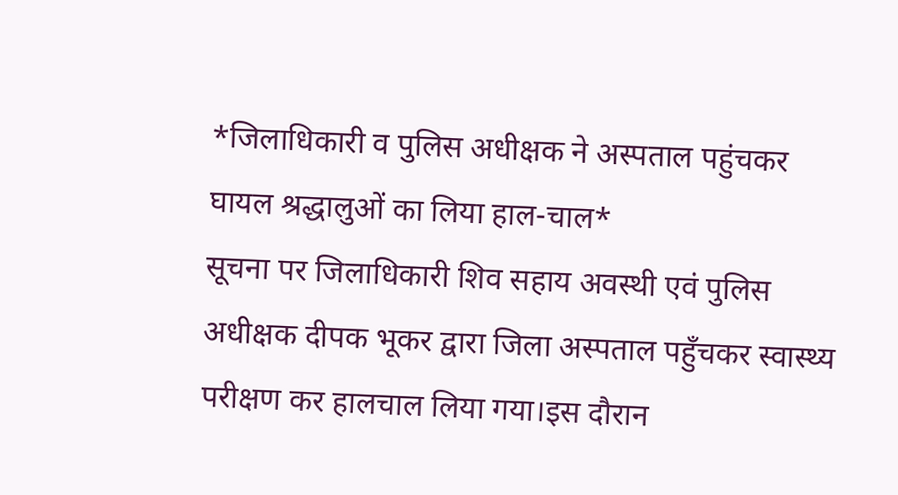*जिलाधिकारी व पुलिस अधीक्षक ने अस्पताल पहुंचकर घायल श्रद्धालुओं का लिया हाल-चाल*
सूचना पर जिलाधिकारी शिव सहाय अवस्थी एवं पुलिस अधीक्षक दीपक भूकर द्वारा जिला अस्पताल पहुँचकर स्वास्थ्य परीक्षण कर हालचाल लिया गया।इस दौरान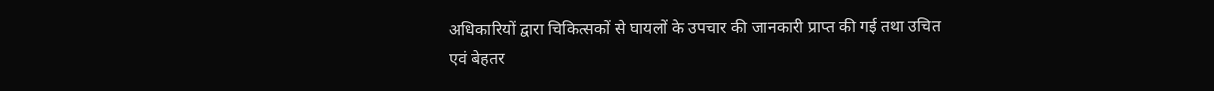अधिकारियों द्वारा चिकित्सकों से घायलों के उपचार की जानकारी प्राप्त की गई तथा उचित एवं बेहतर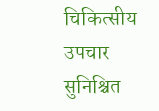चिकित्सीय उपचार सुनिश्चित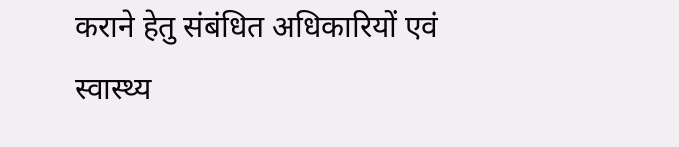कराने हेतु संबंधित अधिकारियों एवं स्वास्थ्य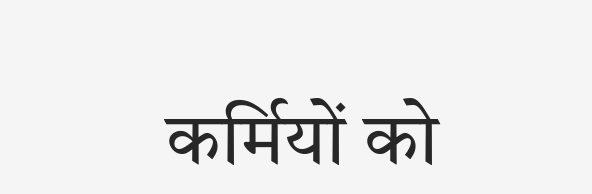कर्मियों को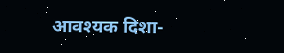आवश्यक दिशा-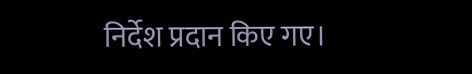निर्देश प्रदान किए गए।